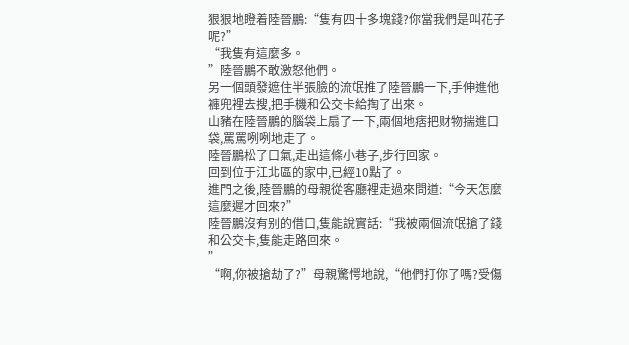狠狠地瞪着陸晉鵬:“隻有四十多塊錢?你當我們是叫花子呢?”
“我隻有這麼多。
”陸晉鵬不敢激怒他們。
另一個頭發遮住半張臉的流氓推了陸晉鵬一下,手伸進他褲兜裡去搜,把手機和公交卡給掏了出來。
山豬在陸晉鵬的腦袋上扇了一下,兩個地痞把财物揣進口袋,罵罵咧咧地走了。
陸晉鵬松了口氣,走出這條小巷子,步行回家。
回到位于江北區的家中,已經10點了。
進門之後,陸晉鵬的母親從客廳裡走過來問道:“今天怎麼這麼遲才回來?”
陸晉鵬沒有别的借口,隻能說實話:“我被兩個流氓搶了錢和公交卡,隻能走路回來。
”
“啊,你被搶劫了?”母親驚愕地說,“他們打你了嗎?受傷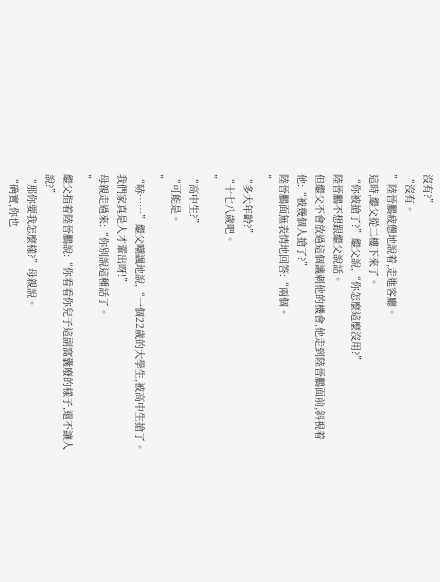沒有?”
“沒有。
”陸晉鵬疲憊地說着,走進客廳。
這時,繼父從二樓下來了。
“你被搶了?”繼父說,“你怎麼這麼沒用?”
陸晉鵬不想跟繼父說話。
但繼父不會放過這個譏刺他的機會,他走到陸晉鵬面前,斜視着他:“被幾個人搶了?”
陸晉鵬面無表情地回答:“兩個。
”
“多大年齡?”
“十七八歲吧。
”
“高中生?”
“可能是。
”
“哧……”繼父嘲諷地說,“一個22歲的大學生,被高中生搶了。
我們家真是人才輩出呀!”
母親走過來:“你别說這種話了。
”
繼父指着陸晉鵬說:“你看看你兒子這副窩囊廢的樣子,還不讓人說?”
“那你要我怎麼樣?”母親說。
“确實,你也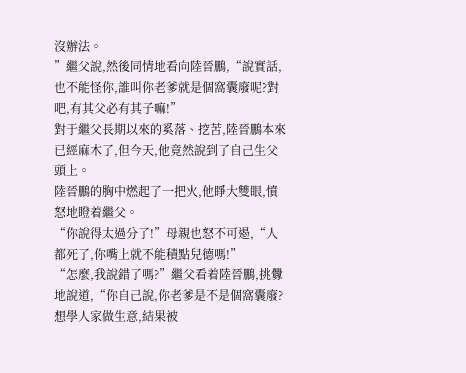沒辦法。
”繼父說,然後同情地看向陸晉鵬,“說實話,也不能怪你,誰叫你老爹就是個窩囊廢呢?對吧,有其父必有其子嘛!”
對于繼父長期以來的奚落、挖苦,陸晉鵬本來已經麻木了,但今天,他竟然說到了自己生父頭上。
陸晉鵬的胸中燃起了一把火,他睜大雙眼,憤怒地瞪着繼父。
“你說得太過分了!”母親也怒不可遏,“人都死了,你嘴上就不能積點兒德嗎!”
“怎麼,我說錯了嗎?”繼父看着陸晉鵬,挑釁地說道,“你自己說,你老爹是不是個窩囊廢?想學人家做生意,結果被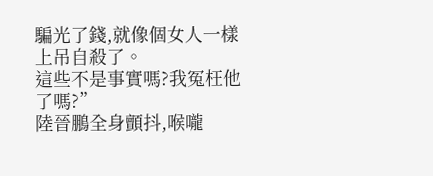騙光了錢,就像個女人一樣上吊自殺了。
這些不是事實嗎?我冤枉他了嗎?”
陸晉鵬全身顫抖,喉嚨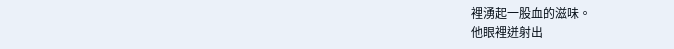裡湧起一股血的滋味。
他眼裡迸射出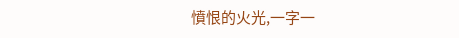憤恨的火光,一字一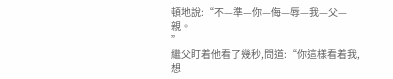頓地說:“不—準—你—侮—辱—我—父—親。
”
繼父盯着他看了幾秒,問道:“你這樣看着我,想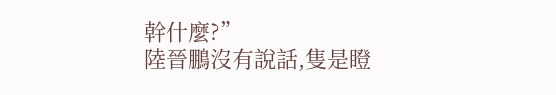幹什麼?”
陸晉鵬沒有說話,隻是瞪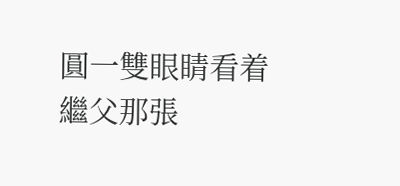圓一雙眼睛看着繼父那張